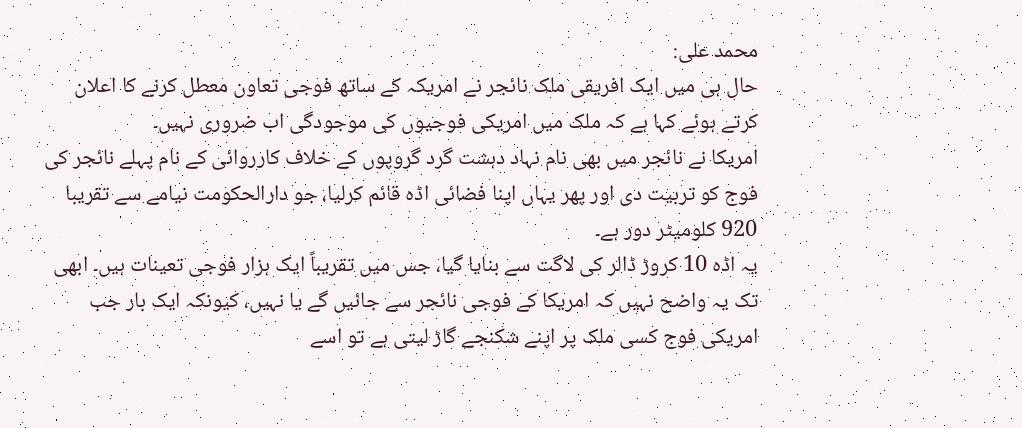محمد علی:
حال ہی میں ایک افریقی ملک نائجر نے امریکہ کے ساتھ فوجی تعاون معطل کرنے کا اعلان کرتے ہوئے کہا ہے کہ ملک میں امریکی فوجیوں کی موجودگی اب ضروری نہیں۔
امریکا نے نائجر میں بھی نام نہاد دہشت گرد گروپوں کے خلاف کارروائی کے نام پہلے نائجر کی فوج کو تربیت دی اور پھر یہاں اپنا فضائی اڈہ قائم کرلیا، جو دارالحکومت نیامے سے تقریبا 920 کلومیٹر دور ہے۔
یہ اڈہ 10 کروڑ ڈالر کی لاگت سے بنایا گیا، جس میں تقریباً ایک ہزار فوجی تعینات ہیں۔ ابھی تک یہ واضح نہیں کہ امریکا کے فوجی نائجر سے جائیں گے یا نہیں، کیونکہ ایک بار جب امریکی فوج کسی ملک پر اپنے شکنجے گاڑ لیتی ہے تو اسے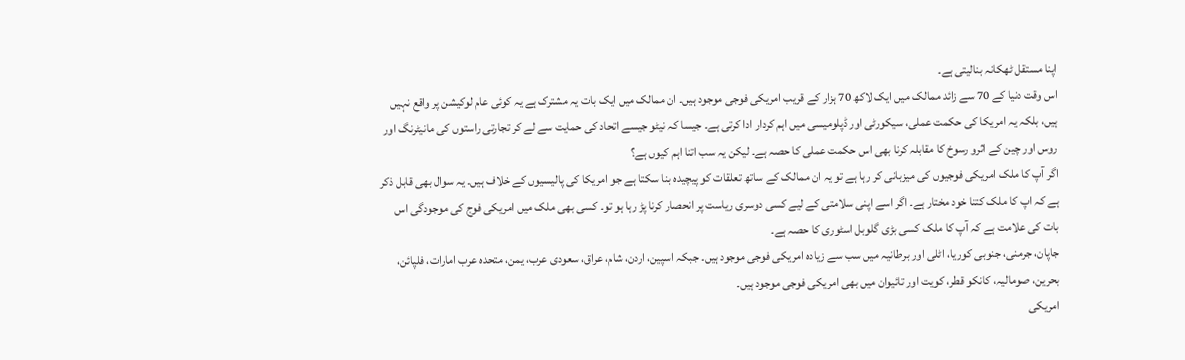اپنا مستقل ٹھکانہ بنالیتی ہے۔
اس وقت دنیا کے 70 سے زائد ممالک میں ایک لاکھ 70 ہزار کے قریب امریکی فوجی موجود ہیں۔ ان ممالک میں ایک بات یہ مشترک ہے یہ کوئی عام لوکیشن پر واقع نہیں ہیں، بلکہ یہ امریکا کی حکمت عملی، سیکورٹی اور ڈپلومیسی میں اہم کردار ادا کرتی ہے۔ جیسا کہ نیٹو جیسے اتحاد کی حمایت سے لے کر تجارتی راستوں کی مانیٹرنگ اور روس اور چین کے اثرو رسوخ کا مقابلہ کرنا بھی اس حکمت عملی کا حصہ ہے۔ لیکن یہ سب اتنا اہم کیوں ہے؟
اگر آپ کا ملک امریکی فوجیوں کی میزبانی کر رہا ہے تو یہ ان ممالک کے ساتھ تعلقات کو پیچیدہ بنا سکتا ہے جو امریکا کی پالیسیوں کے خلاف ہیں۔ یہ سوال بھی قابل ذکر ہے کہ اپ کا ملک کتنا خود مختار ہے۔ اگر اسے اپنی سلامتی کے لیے کسی دوسری ریاست پر انحصار کرنا پڑ رہا ہو تو۔ کسی بھی ملک میں امریکی فوج کی موجودگی اس بات کی علامت ہے کہ آپ کا ملک کسی بڑی گلوبل اسٹوری کا حصہ ہے۔
جاپان، جرمنی، جنوبی کوریا، اٹلی اور برطانیہ میں سب سے زیادہ امریکی فوجی موجود ہیں۔ جبکہ اسپین، اردن، شام، عراق، سعودی عرب، یمن، متحدہ عرب امارات، فلپائن، بحرین، صومالیہ، کانکو قطر، کویت اور تائیوان میں بھی امریکی فوجی موجود ہیں۔
امریکی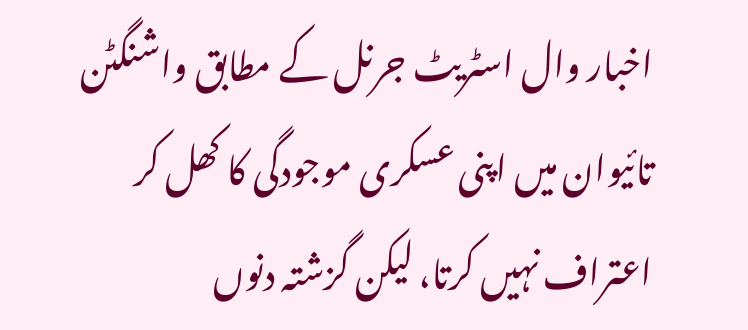اخبار وال اسٹریٹ جرنل کے مطابق واشنگٹن تائیوان میں اپنی عسکری موجودگی کا کھل کر اعتراف نہیں کرتا، لیکن گزشتہ دنوں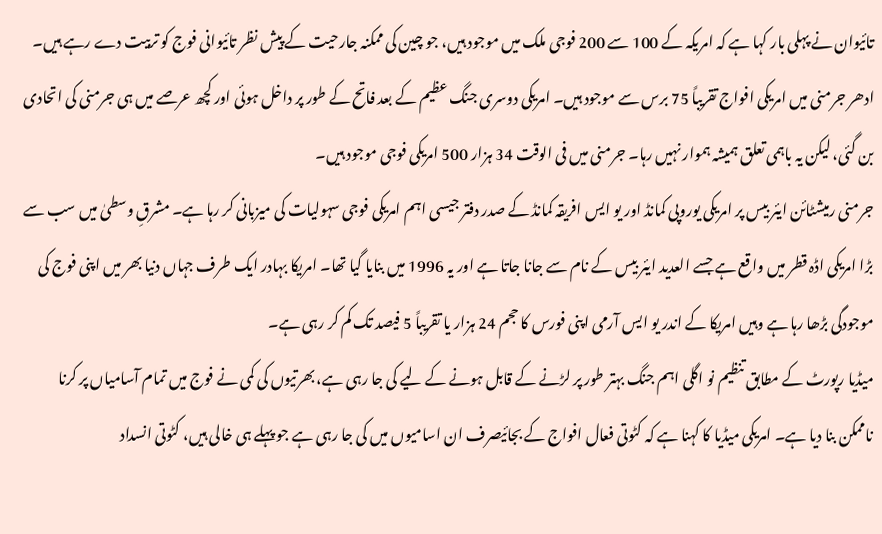تائیوان نے پہلی بار کہا ہے کہ امریکہ کے 100 سے 200 فوجی ملک میں موجود ہیں، جو چین کی ممکنہ جارحیت کے پیش نظر تائیوانی فوج کو تربیت دے رہے ہیں۔
ادھر جرمنی میں امریکی افواج تقریباً 75 برس سے موجود ہیں۔ امریکی دوسری جنگ عظیم کے بعد فاتح کے طور پر داخل ہوئی اور کچھ عرصے میں ہی جرمنی کی اتحادی بن گئی، لیکن یہ باہمی تعلق ہمیشہ ہموار نہیں رہا۔ جرمنی میں فی الوقت 34 ہزار 500 امریکی فوجی موجود ہیں۔
جرمنی رمیشٹائن ایئر بیس پر امریکی یوروپی کمانڈ اور یو ایس افریقہ کمانڈ کے صدر دفتر جیسی اہم امریکی فوجی سہولیات کی میزبانی کر رہا ہے۔ مشرقِ وسطیٰ میں سب سے بڑا امریکی اڈہ قطر میں واقع ہے جسے العدید ایئر بیس کے نام سے جانا جاتا ہے اور یہ 1996 میں بنایا گیا تھا۔ امریکا بہادر ایک طرف جہاں دنیا بھر میں اپنی فوج کی موجودگی بڑھا رہا ہے وہیں امریکا کے اندر یو ایس آرمی اپنی فورس کا حجم 24 ہزار یا تقریباً 5 فیصد تک کم کر رہی ہے۔
میڈیا رپورٹ کے مطابق تنظیم نو اگلی اہم جنگ بہتر طور پر لڑنے کے قابل ہونے کے لیے کی جا رہی ہے، بھرتیوں کی کمی نے فوج میں تمام آسامیاں پر کرنا ناممکن بنا دیا ہے۔ امریکی میڈیا کا کہنا ہے کہ کٹوتی فعال افواج کے بجائیصرف ان اسامیوں میں کی جا رہی ہے جو پہلے ہی خالی ہیں، کٹوتی انسداد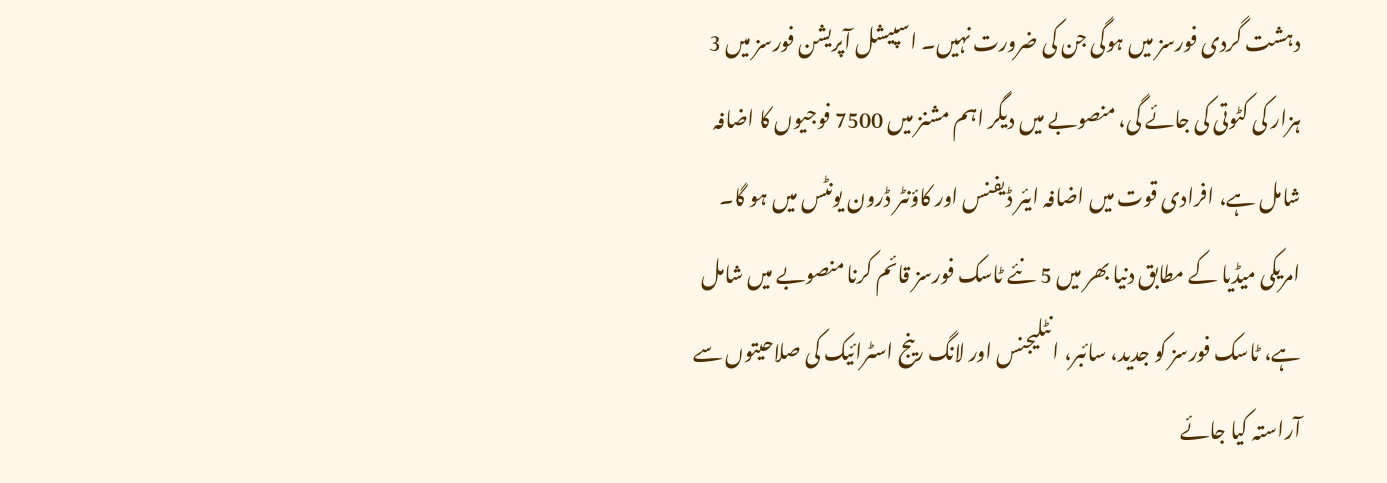دہشت گردی فورسز میں ہوگی جن کی ضرورت نہیں۔ اسپیشل آپریشن فورسز میں 3 ہزار کی کٹوتی کی جائے گی، منصوبے میں دیگر اہم مشنز میں 7500 فوجیوں کا اضافہ شامل ہے، افرادی قوت میں اضافہ ایئر ڈیفنس اور کاؤنٹر ڈرون یونٹس میں ہو گا۔
امریکی میڈیا کے مطابق دنیا بھر میں 5 نئے ٹاسک فورسز قائم کرنا منصوبے میں شامل ہے، ٹاسک فورسز کو جدید، سائبر، انٹلیجنس اور لانگ رینج اسٹرائیک کی صلاحیتوں سے آراستہ کیا جائے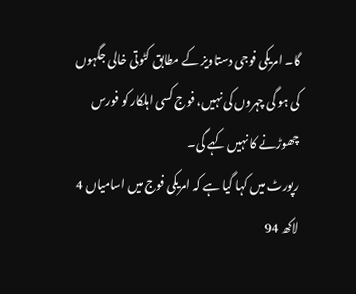گا۔ امریکی فوجی دستاویز کے مطابق کٹوتی خالی جگہوں کی ہو گی چہروں کی نہیں، فوج کسی اہلکار کو فورس چھوڑنے کا نہیں کہے گی۔
رپورٹ میں کہا گیا ہے کہ امریکی فوج میں اسامیاں 4 لاکھ 94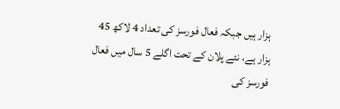ہزار ہیں جبکہ فعال فورسز کی تعداد 4 لاکھ 45 ہزار ہے، نئے پلان کے تحت اگلے 5 سال میں فعال فورسز کی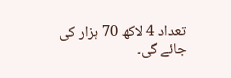تعداد 4 لاکھ 70 ہزار کی جائے گی۔